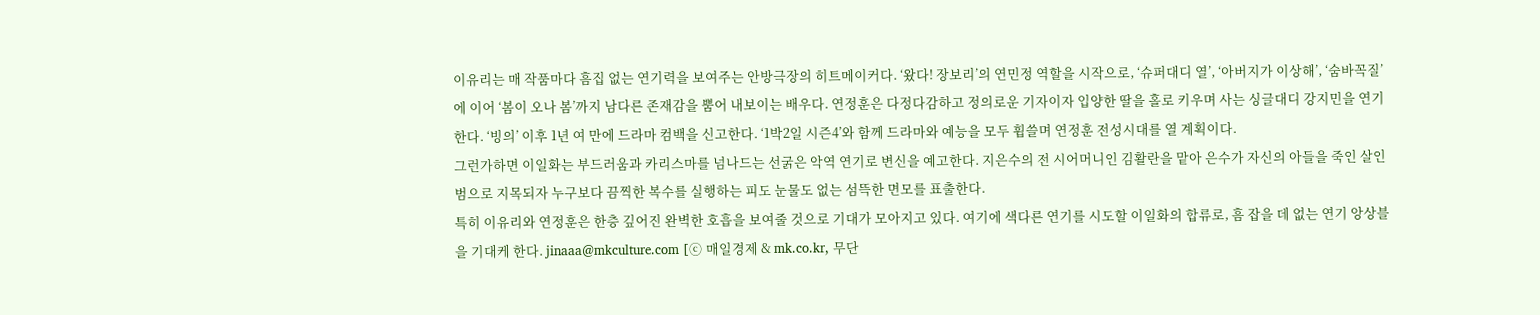이유리는 매 작품마다 흠집 없는 연기력을 보여주는 안방극장의 히트메이커다. ‘왔다! 장보리’의 연민정 역할을 시작으로, ‘슈퍼대디 열’, ‘아버지가 이상해’, ‘숨바꼭질’에 이어 ‘봄이 오나 봄’까지 남다른 존재감을 뿜어 내보이는 배우다. 연정훈은 다정다감하고 정의로운 기자이자 입양한 딸을 홀로 키우며 사는 싱글대디 강지민을 연기한다. ‘빙의’ 이후 1년 여 만에 드라마 컴백을 신고한다. ‘1박2일 시즌4’와 함께 드라마와 예능을 모두 휩쓸며 연정훈 전성시대를 열 계획이다.
그런가하면 이일화는 부드러움과 카리스마를 넘나드는 선굵은 악역 연기로 변신을 예고한다. 지은수의 전 시어머니인 김활란을 맡아 은수가 자신의 아들을 죽인 살인범으로 지목되자 누구보다 끔찍한 복수를 실행하는 피도 눈물도 없는 섬뜩한 면모를 표출한다.
특히 이유리와 연정훈은 한층 깊어진 완벽한 호흡을 보여줄 것으로 기대가 모아지고 있다. 여기에 색다른 연기를 시도할 이일화의 합류로, 흠 잡을 데 없는 연기 앙상블을 기대케 한다. jinaaa@mkculture.com [ⓒ 매일경제 & mk.co.kr, 무단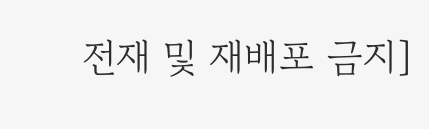전재 및 재배포 금지]